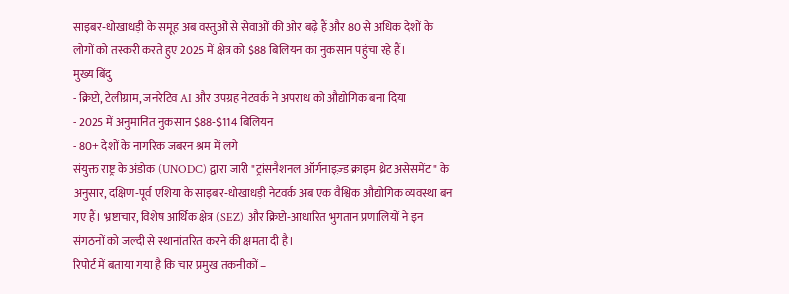साइबर‑धोखाधड़ी के समूह अब वस्तुओं से सेवाओं की ओर बढ़े हैं और 80 से अधिक देशों के लोगों को तस्करी करते हुए 2025 में क्षेत्र को $88 बिलियन का नुकसान पहुंचा रहे हैं।
मुख्य बिंदु
- क्रिप्टो, टेलीग्राम, जनरेटिव AI और उपग्रह नेटवर्क ने अपराध को औद्योगिक बना दिया
- 2025 में अनुमानित नुकसान $88‑$114 बिलियन
- 80+ देशों के नागरिक जबरन श्रम में लगे
संयुक्त राष्ट्र के अंडोक (UNODC) द्वारा जारी "ट्रांसनैशनल ऑर्गनाइज़्ड क्राइम थ्रेट असेसमेंट" के अनुसार, दक्षिण‑पूर्व एशिया के साइबर‑धोखाधड़ी नेटवर्क अब एक वैश्विक औद्योगिक व्यवस्था बन गए हैं। भ्रष्टाचार, विशेष आर्थिक क्षेत्र (SEZ) और क्रिप्टो‑आधारित भुगतान प्रणालियों ने इन संगठनों को जल्दी से स्थानांतरित करने की क्षमता दी है।
रिपोर्ट में बताया गया है कि चार प्रमुख तकनीकों –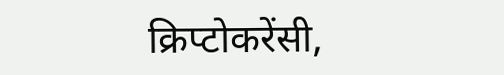क्रिप्टोकरेंसी,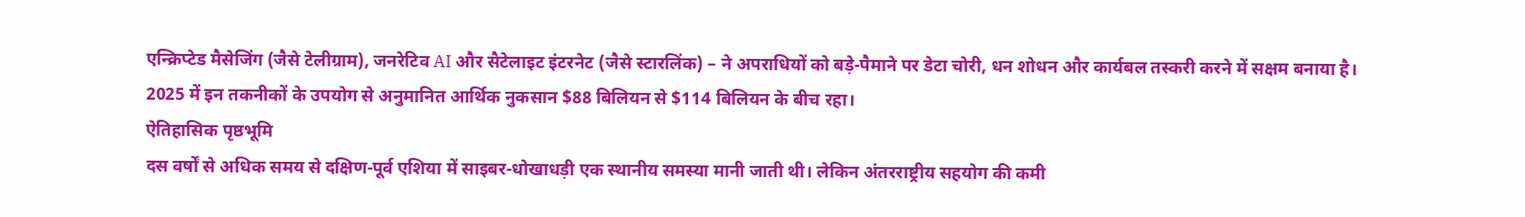एन्क्रिप्टेड मैसेजिंग (जैसे टेलीग्राम), जनरेटिव AI और सैटेलाइट इंटरनेट (जैसे स्टारलिंक) – ने अपराधियों को बड़े‑पैमाने पर डेटा चोरी, धन शोधन और कार्यबल तस्करी करने में सक्षम बनाया है। 2025 में इन तकनीकों के उपयोग से अनुमानित आर्थिक नुकसान $88 बिलियन से $114 बिलियन के बीच रहा।
ऐतिहासिक पृष्ठभूमि
दस वर्षों से अधिक समय से दक्षिण‑पूर्व एशिया में साइबर‑धोखाधड़ी एक स्थानीय समस्या मानी जाती थी। लेकिन अंतरराष्ट्रीय सहयोग की कमी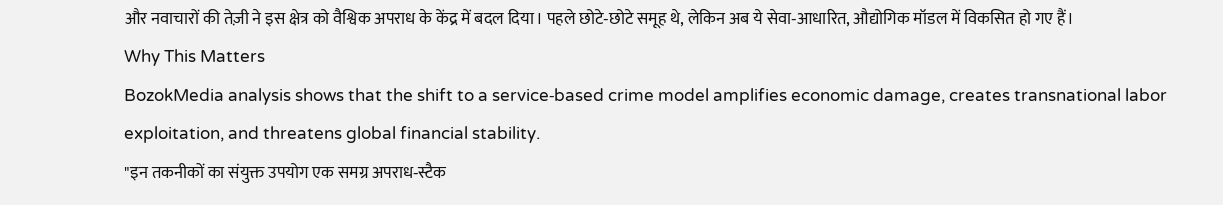और नवाचारों की तेज़ी ने इस क्षेत्र को वैश्विक अपराध के केंद्र में बदल दिया। पहले छोटे‑छोटे समूह थे, लेकिन अब ये सेवा‑आधारित, औद्योगिक मॉडल में विकसित हो गए हैं।
Why This Matters
BozokMedia analysis shows that the shift to a service‑based crime model amplifies economic damage, creates transnational labor exploitation, and threatens global financial stability.
"इन तकनीकों का संयुक्त उपयोग एक समग्र अपराध‑स्टैक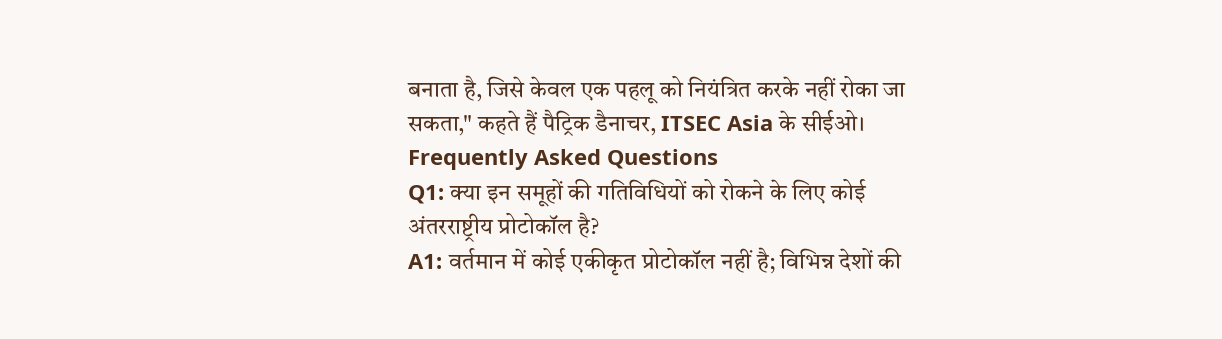बनाता है, जिसे केवल एक पहलू को नियंत्रित करके नहीं रोका जा सकता," कहते हैं पैट्रिक डैनाचर, ITSEC Asia के सीईओ।
Frequently Asked Questions
Q1: क्या इन समूहों की गतिविधियों को रोकने के लिए कोई अंतरराष्ट्रीय प्रोटोकॉल है?
A1: वर्तमान में कोई एकीकृत प्रोटोकॉल नहीं है; विभिन्न देशों की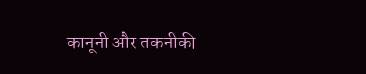कानूनी और तकनीकी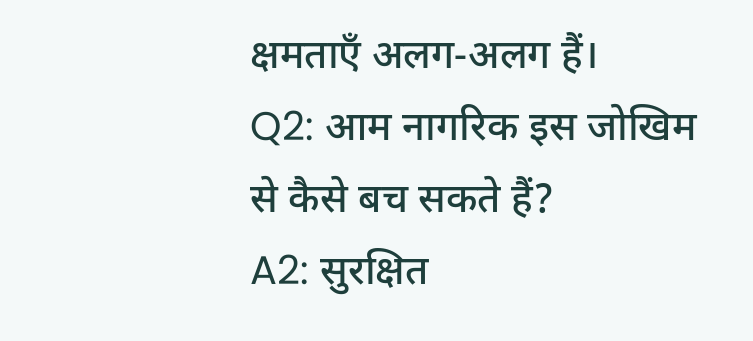क्षमताएँ अलग‑अलग हैं।
Q2: आम नागरिक इस जोखिम से कैसे बच सकते हैं?
A2: सुरक्षित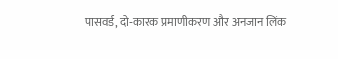पासवर्ड, दो‑कारक प्रमाणीकरण और अनजान लिंक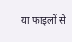या फाइलों से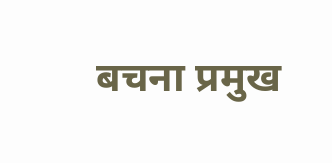बचना प्रमुख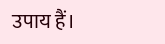उपाय हैं।